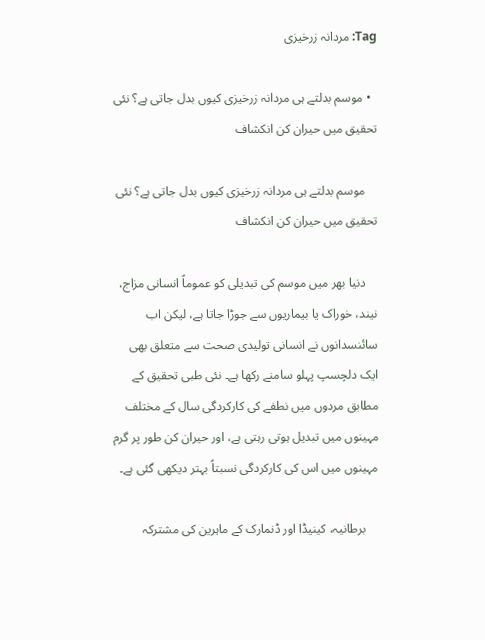Tag: مردانہ زرخیزی

  • موسم بدلتے ہی مردانہ زرخیزی کیوں بدل جاتی ہے؟ نئی تحقیق میں حیران کن انکشاف

    موسم بدلتے ہی مردانہ زرخیزی کیوں بدل جاتی ہے؟ نئی تحقیق میں حیران کن انکشاف

    دنیا بھر میں موسم کی تبدیلی کو عموماً انسانی مزاج، نیند، خوراک یا بیماریوں سے جوڑا جاتا ہے، لیکن اب سائنسدانوں نے انسانی تولیدی صحت سے متعلق بھی ایک دلچسپ پہلو سامنے رکھا ہے۔ نئی طبی تحقیق کے مطابق مردوں میں نطفے کی کارکردگی سال کے مختلف مہینوں میں تبدیل ہوتی رہتی ہے، اور حیران کن طور پر گرم مہینوں میں اس کی کارکردگی نسبتاً بہتر دیکھی گئی ہے۔

    برطانیہ، کینیڈا اور ڈنمارک کے ماہرین کی مشترکہ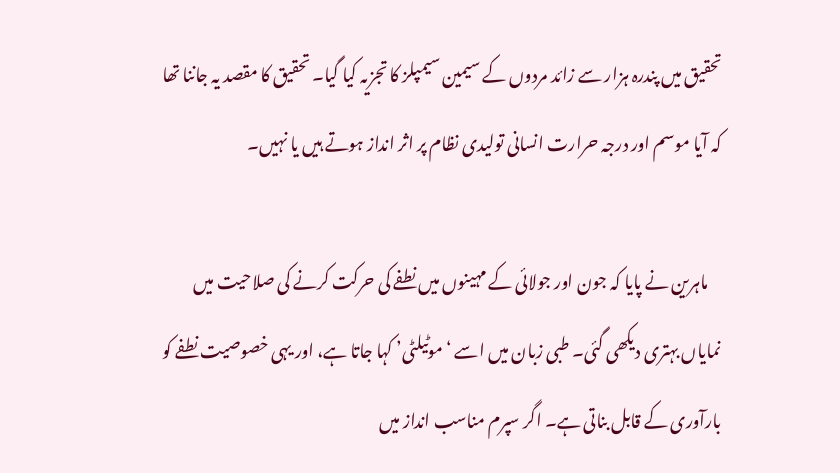تحقیق میں پندرہ ہزار سے زائد مردوں کے سیمین سیمپلز کا تجزیہ کیا گیا۔ تحقیق کا مقصد یہ جاننا تھا کہ آیا موسم اور درجہ حرارت انسانی تولیدی نظام پر اثر انداز ہوتے ہیں یا نہیں۔

    ماہرین نے پایا کہ جون اور جولائی کے مہینوں میں نطفے کی حرکت کرنے کی صلاحیت میں نمایاں بہتری دیکھی گئی۔ طبی زبان میں اسے ‘موٹیلٹی’ کہا جاتا ہے، اور یہی خصوصیت نطفے کو بارآوری کے قابل بناتی ہے۔ اگر سپرم مناسب انداز میں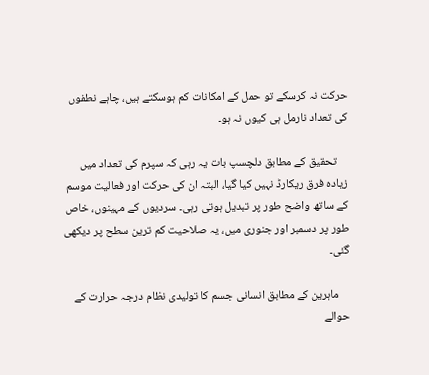حرکت نہ کرسکے تو حمل کے امکانات کم ہوسکتے ہیں، چاہے نطفوں کی تعداد نارمل ہی کیوں نہ ہو۔

    تحقیق کے مطابق دلچسپ بات یہ رہی کہ سپرم کی تعداد میں زیادہ فرق ریکارڈ نہیں کیا گیا، البتہ ان کی حرکت اور فعالیت موسم کے ساتھ واضح طور پر تبدیل ہوتی رہی۔ سردیوں کے مہینوں، خاص طور پر دسمبر اور جنوری میں، یہ صلاحیت کم ترین سطح پر دیکھی گئی۔

    ماہرین کے مطابق انسانی جسم کا تولیدی نظام درجہ حرارت کے حوالے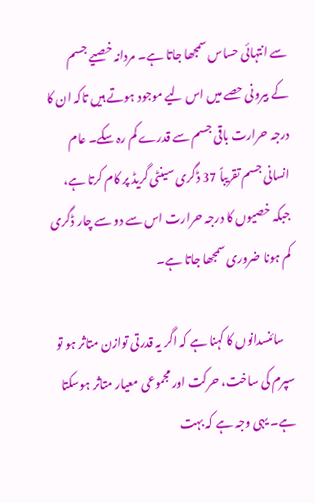سے انتہائی حساس سمجھا جاتا ہے۔ مردانہ خصیے جسم کے بیرونی حصے میں اس لیے موجود ہوتے ہیں تاکہ ان کا درجہ حرارت باقی جسم سے قدرے کم رہ سکے۔ عام انسانی جسم تقریباً 37 ڈگری سینٹی گریڈ پر کام کرتا ہے، جبکہ خصیوں کا درجہ حرارت اس سے دو سے چار ڈگری کم ہونا ضروری سمجھا جاتا ہے۔

    سائنسدانوں کا کہنا ہے کہ اگر یہ قدرتی توازن متاثر ہو تو سپرم کی ساخت، حرکت اور مجموعی معیار متاثر ہوسکتا ہے۔ یہی وجہ ہے کہ بہت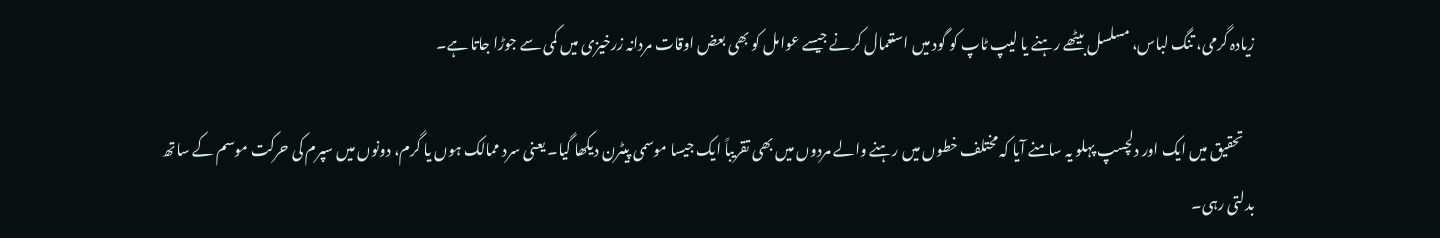زیادہ گرمی، تنگ لباس، مسلسل بیٹھے رہنے یا لیپ ٹاپ کو گود میں استعمال کرنے جیسے عوامل کو بھی بعض اوقات مردانہ زرخیزی میں کمی سے جوڑا جاتا ہے۔

    تحقیق میں ایک اور دلچسپ پہلو یہ سامنے آیا کہ مختلف خطوں میں رہنے والے مردوں میں بھی تقریباً ایک جیسا موسمی پیٹرن دیکھا گیا۔ یعنی سرد ممالک ہوں یا گرم، دونوں میں سپرم کی حرکت موسم کے ساتھ بدلتی رہی۔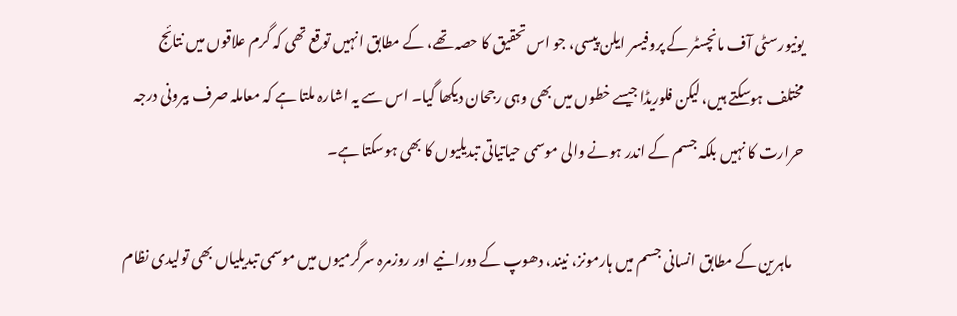یونیورسٹی آف مانچسٹر کے پروفیسر ایلن پیسی، جو اس تحقیق کا حصہ تھے، کے مطابق انہیں توقع تھی کہ گرم علاقوں میں نتائج مختلف ہوسکتے ہیں، لیکن فلوریڈا جیسے خطوں میں بھی وہی رجحان دیکھا گیا۔ اس سے یہ اشارہ ملتا ہے کہ معاملہ صرف بیرونی درجہ حرارت کا نہیں بلکہ جسم کے اندر ہونے والی موسمی حیاتیاتی تبدیلیوں کا بھی ہوسکتا ہے۔

    ماہرین کے مطابق انسانی جسم میں ہارمونز، نیند، دھوپ کے دورانیے اور روزمرہ سرگرمیوں میں موسمی تبدیلیاں بھی تولیدی نظام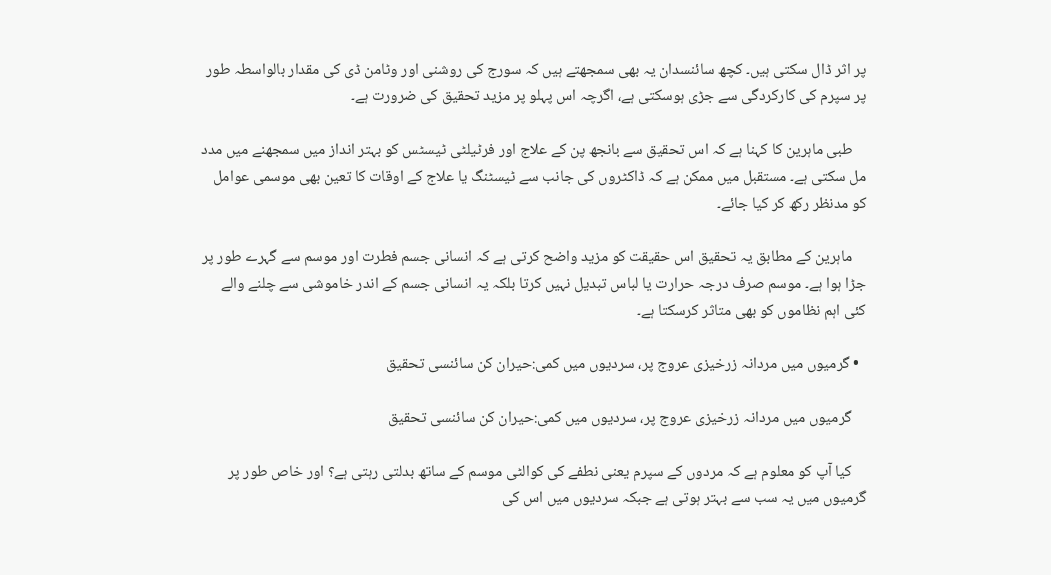پر اثر ڈال سکتی ہیں۔ کچھ سائنسدان یہ بھی سمجھتے ہیں کہ سورج کی روشنی اور وٹامن ڈی کی مقدار بالواسطہ طور پر سپرم کی کارکردگی سے جڑی ہوسکتی ہے، اگرچہ اس پہلو پر مزید تحقیق کی ضرورت ہے۔

    طبی ماہرین کا کہنا ہے کہ اس تحقیق سے بانجھ پن کے علاج اور فرٹیلٹی ٹیسٹس کو بہتر انداز میں سمجھنے میں مدد مل سکتی ہے۔ مستقبل میں ممکن ہے کہ ڈاکٹروں کی جانب سے ٹیسٹنگ یا علاج کے اوقات کا تعین بھی موسمی عوامل کو مدنظر رکھ کر کیا جائے۔

    ماہرین کے مطابق یہ تحقیق اس حقیقت کو مزید واضح کرتی ہے کہ انسانی جسم فطرت اور موسم سے گہرے طور پر جڑا ہوا ہے۔ موسم صرف درجہ حرارت یا لباس تبدیل نہیں کرتا بلکہ یہ انسانی جسم کے اندر خاموشی سے چلنے والے کئی اہم نظاموں کو بھی متاثر کرسکتا ہے۔

  • گرمیوں میں مردانہ زرخیزی عروج پر، سردیوں میں کمی:حیران کن سائنسی تحقیق

    گرمیوں میں مردانہ زرخیزی عروج پر، سردیوں میں کمی:حیران کن سائنسی تحقیق

    کیا آپ کو معلوم ہے کہ مردوں کے سپرم یعنی نطفے کی کوالٹی موسم کے ساتھ بدلتی رہتی ہے؟ اور خاص طور پر گرمیوں میں یہ سب سے بہتر ہوتی ہے جبکہ سردیوں میں اس کی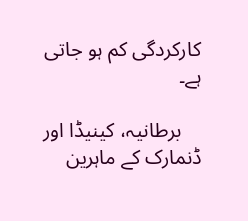کارکردگی کم ہو جاتی ہے۔

    برطانیہ، کینیڈا اور ڈنمارک کے ماہرین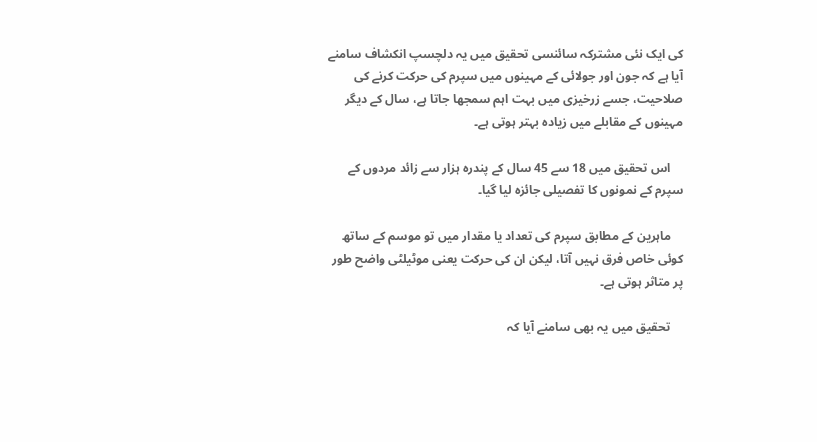کی ایک نئی مشترکہ سائنسی تحقیق میں یہ دلچسپ انکشاف سامنے آیا ہے کہ جون اور جولائی کے مہینوں میں سپرم کی حرکت کرنے کی صلاحیت، جسے زرخیزی میں بہت اہم سمجھا جاتا ہے، سال کے دیگر مہینوں کے مقابلے میں زیادہ بہتر ہوتی ہے۔

    اس تحقیق میں 18 سے 45 سال کے پندرہ ہزار سے زائد مردوں کے سپرم کے نمونوں کا تفصیلی جائزہ لیا گیا۔

    ماہرین کے مطابق سپرم کی تعداد یا مقدار میں تو موسم کے ساتھ کوئی خاص فرق نہیں آتا، لیکن ان کی حرکت یعنی موٹیلٹی واضح طور پر متاثر ہوتی ہے۔

    تحقیق میں یہ بھی سامنے آیا کہ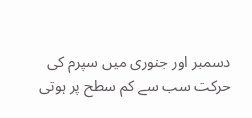دسمبر اور جنوری میں سپرم کی حرکت سب سے کم سطح پر ہوتی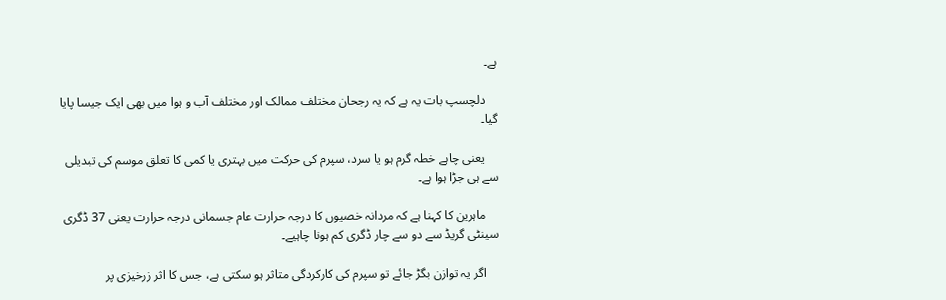ہے۔

    دلچسپ بات یہ ہے کہ یہ رجحان مختلف ممالک اور مختلف آب و ہوا میں بھی ایک جیسا پایا گیا۔

    یعنی چاہے خطہ گرم ہو یا سرد، سپرم کی حرکت میں بہتری یا کمی کا تعلق موسم کی تبدیلی سے ہی جڑا ہوا ہے۔

    ماہرین کا کہنا ہے کہ مردانہ خصیوں کا درجہ حرارت عام جسمانی درجہ حرارت یعنی 37 ڈگری سینٹی گریڈ سے دو سے چار ڈگری کم ہونا چاہیے۔

    اگر یہ توازن بگڑ جائے تو سپرم کی کارکردگی متاثر ہو سکتی ہے، جس کا اثر زرخیزی پر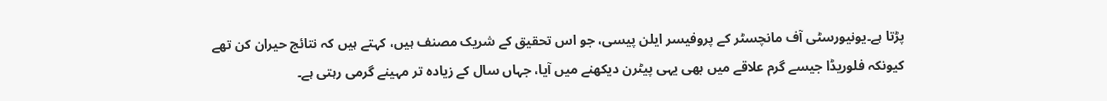پڑتا ہے۔یونیورسٹی آف مانچسٹر کے پروفیسر ایلن پیسی، جو اس تحقیق کے شریک مصنف ہیں، کہتے ہیں کہ نتائج حیران کن تھے کیونکہ فلوریڈا جیسے گرم علاقے میں بھی یہی پیٹرن دیکھنے میں آیا، جہاں سال کے زیادہ تر مہینے گرمی رہتی ہے۔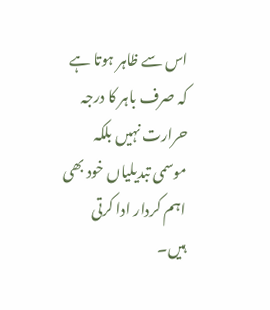اس سے ظاہر ہوتا ہے کہ صرف باہر کا درجہ حرارت نہیں بلکہ موسمی تبدیلیاں خود بھی اہم کردار ادا کرتی ہیں۔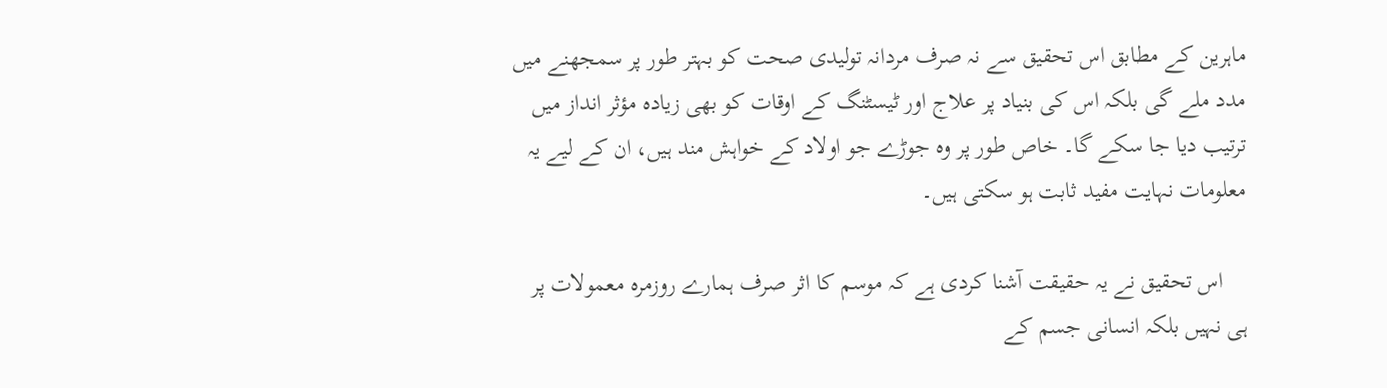ماہرین کے مطابق اس تحقیق سے نہ صرف مردانہ تولیدی صحت کو بہتر طور پر سمجھنے میں مدد ملے گی بلکہ اس کی بنیاد پر علاج اور ٹیسٹنگ کے اوقات کو بھی زیادہ مؤثر انداز میں ترتیب دیا جا سکے گا۔ خاص طور پر وہ جوڑے جو اولاد کے خواہش مند ہیں، ان کے لیے یہ معلومات نہایت مفید ثابت ہو سکتی ہیں۔

    اس تحقیق نے یہ حقیقت آشنا کردی ہے کہ موسم کا اثر صرف ہمارے روزمرہ معمولات پر ہی نہیں بلکہ انسانی جسم کے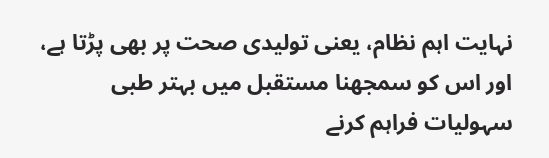نہایت اہم نظام، یعنی تولیدی صحت پر بھی پڑتا ہے، اور اس کو سمجھنا مستقبل میں بہتر طبی سہولیات فراہم کرنے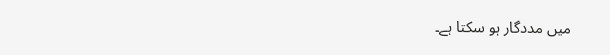میں مددگار ہو سکتا ہے۔